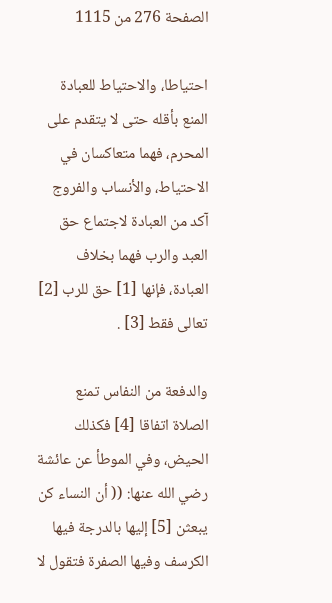الصفحة 276 من 1115

احتياطا، والاحتياط للعبادة المنع بأقله حتى لا يتقدم على المحرم، فهما متعاكسان في الاحتياط، والأنساب والفروج آكد من العبادة لاجتماع حق العبد والرب فهما بخلاف العبادة، فإنها [1] حق للرب [2] تعالى فقط [3] .

والدفعة من النفاس تمنع الصلاة اتفاقا [4] فكذلك الحيض، وفي الموطأ عن عائشة رضي الله عنها: (( أن النساء كن يبعثن [5] إليها بالدرجة فيها الكرسف وفيها الصفرة فتقول لا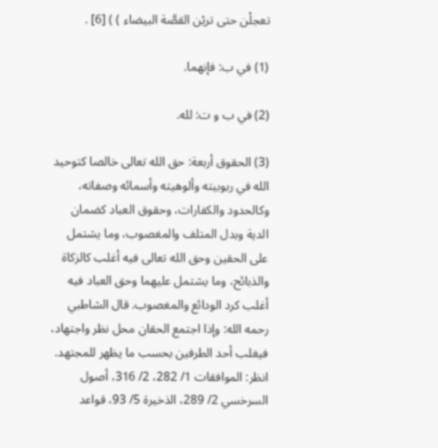تعجلْن حتى تريْن القصَّة البيضاء ) ) [6] .

(1) في ب: فإنهما.

(2) في ب و ت: لله.

(3) الحقوق أربعة: حق الله تعالى خالصا كتوحيد الله في ربوبيته وألوهيته وأسمائه وصفاته، وكالحدود والكفارات، وحقوق العباد كضمان الدية وبدل المتلف والمغصوب، وما يشتمل على الحقين وحق الله تعالى فيه أغلب كالزكاة والذبائح، وما يشتمل عليهما وحق العباد فيه أغلب كرد الودائع والمغصوب. قال الشاطبي رحمه الله: وإذا اجتمع الحقان محل نظر واجتهاد، فيغلب أحد الطرفين بحسب ما يظهر للمجتهد. انظر: الموافقات 1/ 282، 2/ 316، أصول السرخسي 2/ 289، الذخيرة 5/ 93، قواعد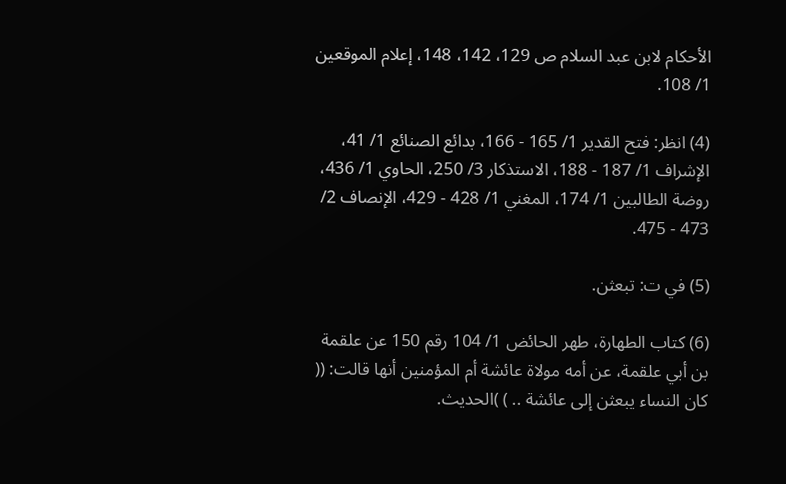الأحكام لابن عبد السلام ص 129، 142، 148، إعلام الموقعين 1/ 108.

(4) انظر: فتح القدير 1/ 165 - 166، بدائع الصنائع 1/ 41، الإشراف 1/ 187 - 188، الاستذكار 3/ 250، الحاوي 1/ 436، روضة الطالبين 1/ 174، المغني 1/ 428 - 429، الإنصاف 2/ 473 - 475.

(5) في ت: تبعثن.

(6) كتاب الطهارة، طهر الحائض 1/ 104 رقم 150 عن علقمة بن أبي علقمة، عن أمه مولاة عائشة أم المؤمنين أنها قالت: (( كان النساء يبعثن إلى عائشة .. ) )الحديث.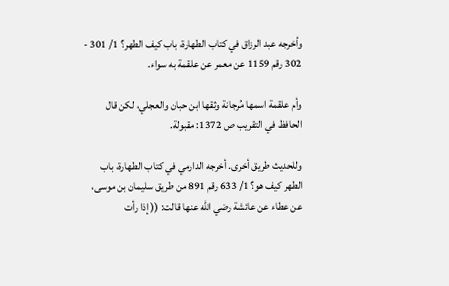وأخرجه عبد الرزاق في كتاب الطهارة، باب كيف الطهر؟ 1/ 301 - 302 رقم 1159 عن معمر عن علقمة به سواء.

وأم علقمة اسمها مُرجانة وثقها ابن حبان والعجلي، لكن قال الحافظ في التقريب ص 1372: مقبولة.

وللحديث طريق أخرى. أخرجه الدارمي في كتاب الطهارة، باب الطهر كيف هو؟ 1/ 633 رقم 891 من طريق سليمان بن موسى، عن عطاء عن عائشة رضي الله عنها قالت: (( إذا رأت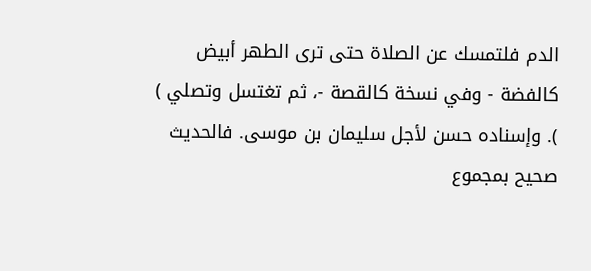الدم فلتمسك عن الصلاة حتى ترى الطهر أبيض كالفضة - وفي نسخة كالقصة -، ثم تغتسل وتصلي ) ). وإسناده حسن لأجل سليمان بن موسى. فالحديث صحيح بمجموع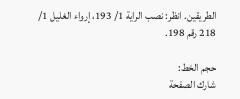الطريقين. انظر: نصب الراية 1/ 193، إرواء الغليل 1/ 218 رقم 198.

حجم الخط:
شارك الصفحة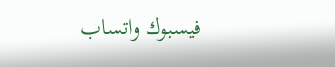فيسبوك واتساب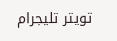تويتر تليجرام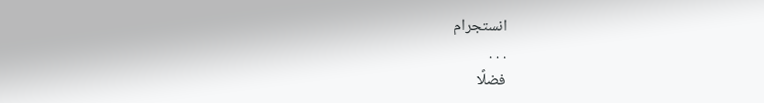انستجرام
. . .
فضلًا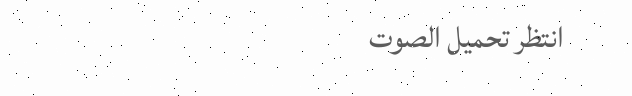انتظر تحميل الصوت